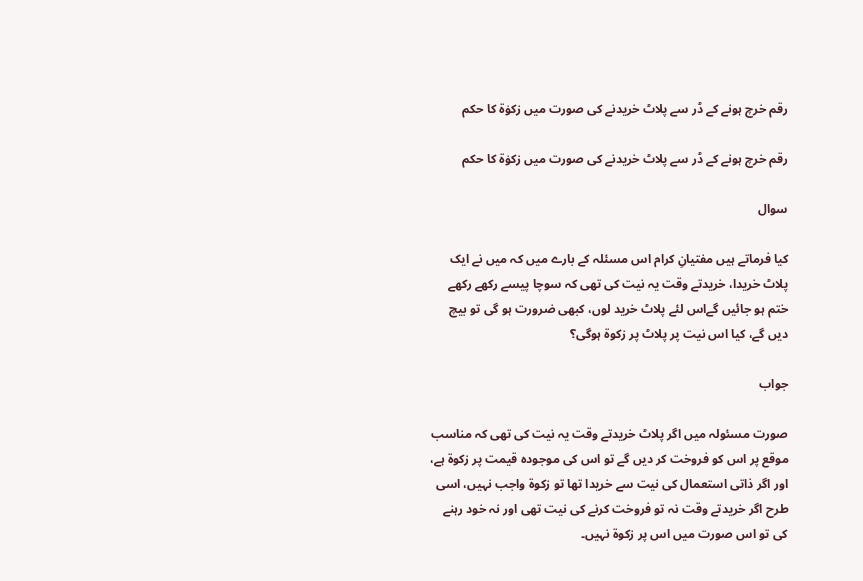رقم خرچ ہونے کے ڈر سے پلاٹ خریدنے کی صورت میں زکوٰۃ کا حکم

رقم خرچ ہونے کے ڈر سے پلاٹ خریدنے کی صورت میں زکوٰۃ کا حکم

سوال

کیا فرماتے ہیں مفتیانِ کرام اس مسئلہ کے بارے میں کہ میں نے ایک پلاٹ خریدا، خریدتے وقت یہ نیت کی تھی کہ سوچا پیسے رکھے رکھے ختم ہو جائیں گےاس لئے پلاٹ خرید لوں، کبھی ضرورت ہو گی تو بیچ دیں گے، کیا اس نیت پر پلاٹ پر زکوۃ ہوگی؟

جواب

صورت مسئولہ میں اگر پلاٹ خریدتے وقت یہ نیت کی تھی کہ مناسب موقع پر اس کو فروخت کر دیں گے تو اس کی موجودہ قیمت پر زکوۃ ہے، اور اگر ذاتی استعمال کی نیت سے خریدا تھا تو زکوۃ واجب نہیں، اسی طرح اگر خریدتے وقت نہ تو فروخت کرنے کی نیت تھی اور نہ خود رہنے کی تو اس صورت میں اس پر زکوۃ نہیں۔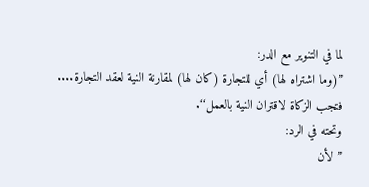لما في التنوير مع الدر:
’’(وما اشتراه لها) أي للتجارة (كان لها) لمقارنة النية لعقد التجارة.... فتجب الزكاة لاقتران النية بالعمل‘‘.
وتحته في الرد:
’’لأن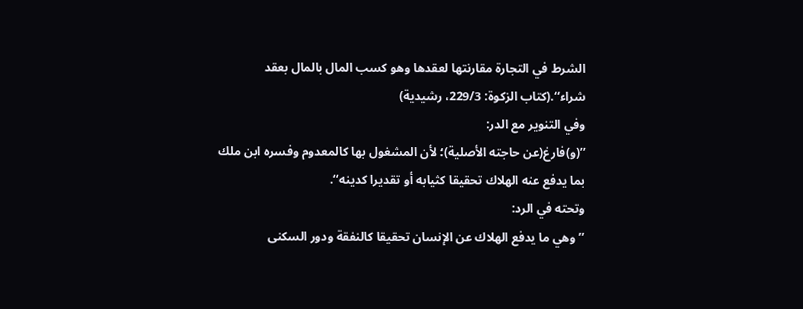الشرط في التجارة مقارنتها لعقدها وهو كسب المال بالمال بعقد شراء‘‘.(كتاب الزكوة: 229/3، رشيدية)
وفي التنوير مع الدر:
’’(و)فارغ(عن حاجته الأصلية)؛ لأن المشغول بها كالمعدوم وفسره ابن ملك بما يدفع عنه الهلاك تحقيقا كثيابه أو تقديرا كدينه‘‘.
وتحته في الرد:
’’وهي ما يدفع الهلاك عن الإنسان تحقيقا كالنفقة ودور السكنى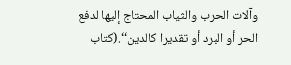وآلات الحرب والثياب المحتاج إليها لدفع الحر أو البرد أو تقديرا كالدين‘‘.(كتاب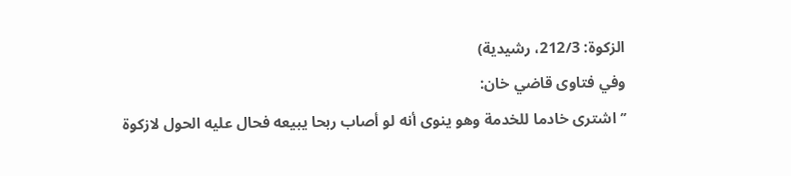الزكوة: 212/3، رشيدية)
وفي فتاوى قاضي خان:
’’اشترى خادما للخدمة وهو ينوى أنه لو أصاب ربحا يبيعه فحال عليه الحول لازكوة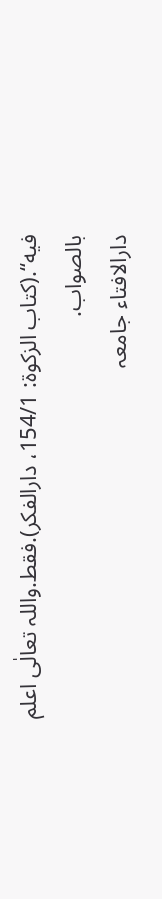فيه‘‘.(كتاب الزكوة: 154/1، دارالفكر).فقط.واللہ تعالٰی اعلم بالصواب.
دارالافتاء جامعہ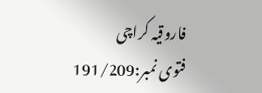فاروقیہ کراچی
فتوی نمبر:191/209